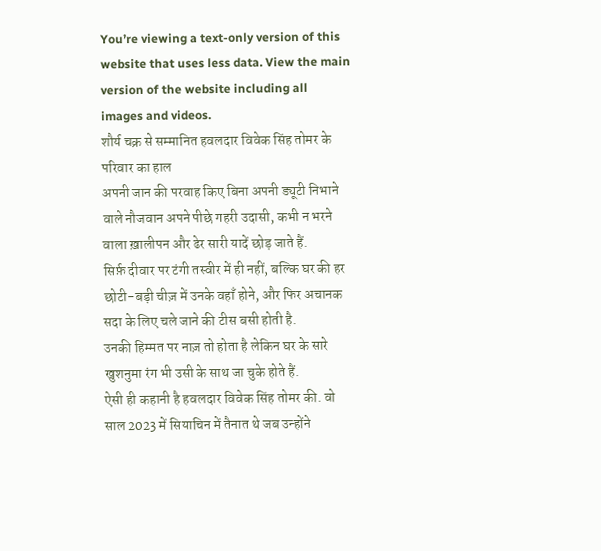You’re viewing a text-only version of this website that uses less data. View the main version of the website including all images and videos.
शौर्य चक्र से सम्मानित हवलदार विवेक सिंह तोमर के परिवार का हाल
अपनी जान की परवाह किए बिना अपनी ड्यूटी निभाने वाले नौजवान अपने पीछे गहरी उदासी, कभी न भरने वाला ख़ालीपन और ढेर सारी यादें छोड़ जाते हैं.
सिर्फ़ दीवार पर टंगी तस्वीर में ही नहीं, बल्कि घर की हर छोटी-बड़ी चीज़ में उनके वहाँ होने, और फिर अचानक सदा के लिए चले जाने की टीस बसी होती है.
उनकी हिम्मत पर नाज़ तो होता है लेकिन घर के सारे खुशनुमा रंग भी उसी के साथ जा चुके होते हैं.
ऐसी ही कहानी है हवलदार विवेक सिंह तोमर की. वो साल 2023 में सियाचिन में तैनात थे जब उन्होंने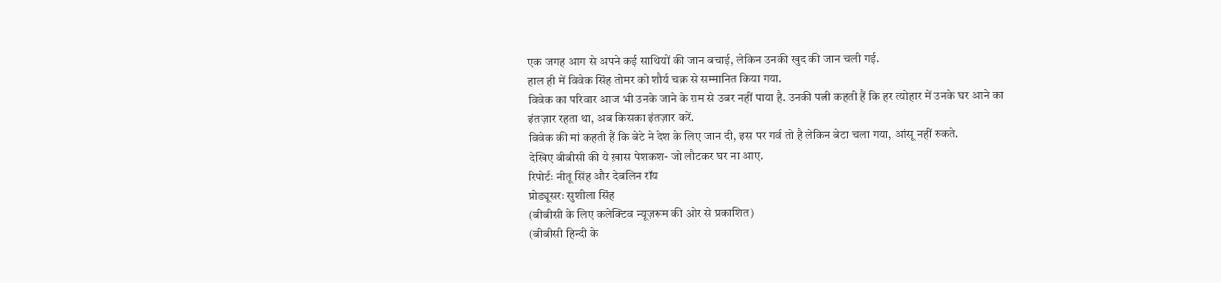एक जगह आग से अपने कई साथियों की जान बचाई, लेकिन उनकी खुद की जान चली गई.
हाल ही में विवेक सिंह तोमर को शौर्य चक्र से सम्मानित किया गया.
विवेक का परिवार आज भी उनके जाने के ग़म से उबर नहीं पाया है. उनकी पत्नी कहती हैं कि हर त्योहार में उनके घर आने का इंतज़ार रहता था, अब किसका इंतज़ार करें.
विवेक की मां कहती हैं कि बेटे ने देश के लिए जान दी, इस पर गर्व तो है लेकिन बेटा चला गया, आंसू नहीं रुकते.
देखिए बीबीसी की ये ख़ास पेशकश- जो लौटकर घर ना आए.
रिपोर्टः नीतू सिंह और देबलिन रॉय
प्रोड्यूसरः सुशीला सिंह
(बीबीसी के लिए कलेक्टिव न्यूज़रूम की ओर से प्रकाशित)
(बीबीसी हिन्दी के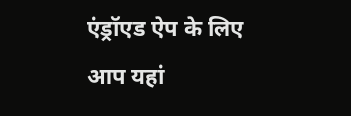एंड्रॉएड ऐप के लिए आप यहां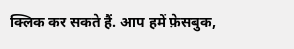क्लिक कर सकते हैं. आप हमें फ़ेसबुक,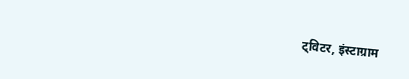ट्विटर, इंस्टाग्राम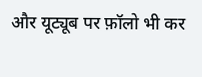और यूट्यूब पर फ़ॉलो भी कर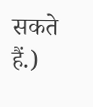सकते हैं.)